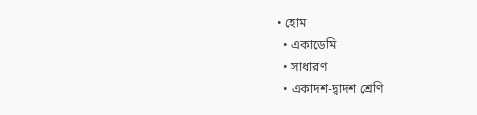• হোম
  • একাডেমি
  • সাধারণ
  • একাদশ-দ্বাদশ শ্রেণি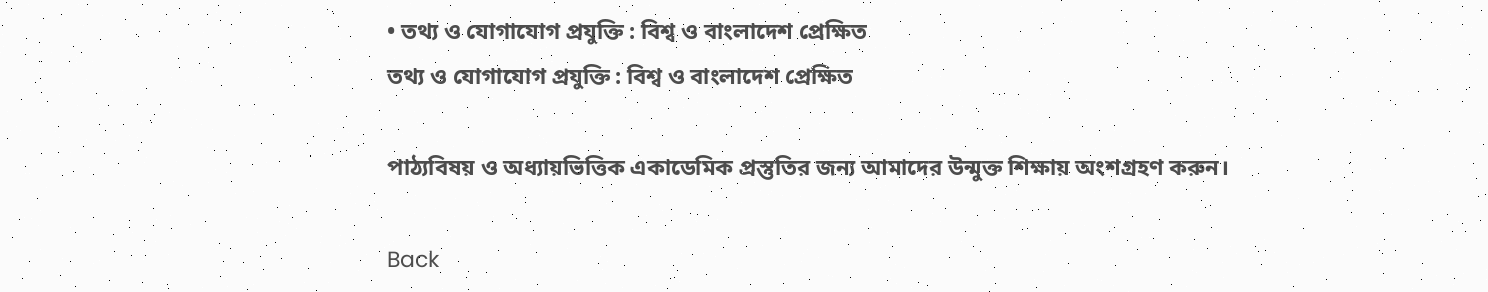• তথ্য ও যোগাযোগ প্রযুক্তি : বিশ্ব ও বাংলাদেশ প্রেক্ষিত
তথ্য ও যোগাযোগ প্রযুক্তি : বিশ্ব ও বাংলাদেশ প্রেক্ষিত

পাঠ্যবিষয় ও অধ্যায়ভিত্তিক একাডেমিক প্রস্তুতির জন্য আমাদের উন্মুক্ত শিক্ষায় অংশগ্রহণ করুন।

Back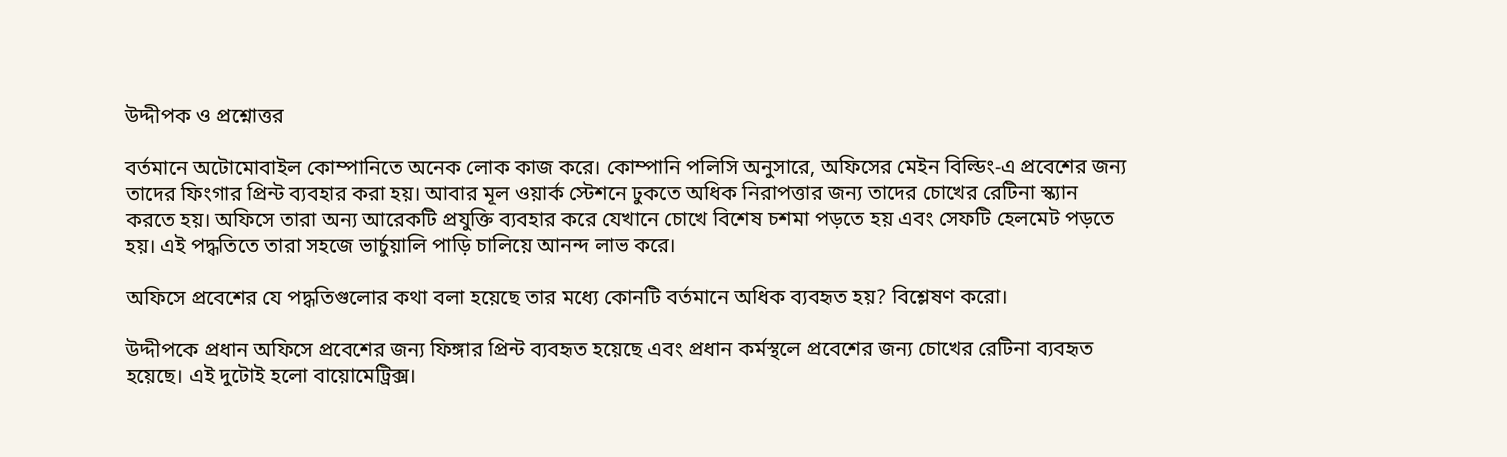উদ্দীপক ও প্রশ্নোত্তর

বর্তমানে অটোমোবাইল কোম্পানিতে অনেক লোক কাজ করে। কোম্পানি পলিসি অনুসারে, অফিসের মেইন বিল্ডিং-এ প্রবেশের জন্য তাদের ফিংগার প্রিন্ট ব্যবহার করা হয়। আবার মূল ওয়ার্ক স্টেশনে ঢুকতে অধিক নিরাপত্তার জন্য তাদের চোখের রেটিনা স্ক্যান করতে হয়। অফিসে তারা অন্য আরেকটি প্রযুক্তি ব্যবহার করে যেখানে চোখে বিশেষ চশমা পড়তে হয় এবং সেফটি হেলমেট পড়তে হয়। এই পদ্ধতিতে তারা সহজে ভার্চুয়ালি পাড়ি চালিয়ে আনন্দ লাভ করে।

অফিসে প্রবেশের যে পদ্ধতিগুলোর কথা বলা হয়েছে তার মধ্যে কোনটি বর্তমানে অধিক ব্যবহৃত হয়? বিশ্লেষণ করো।

উদ্দীপকে প্রধান অফিসে প্রবেশের জন্য ফিঙ্গার প্রিন্ট ব্যবহৃত হয়েছে এবং প্রধান কর্মস্থলে প্রবেশের জন্য চোখের রেটিনা ব্যবহৃত হয়েছে। এই দুটোই হলো বায়োমেট্রিক্স।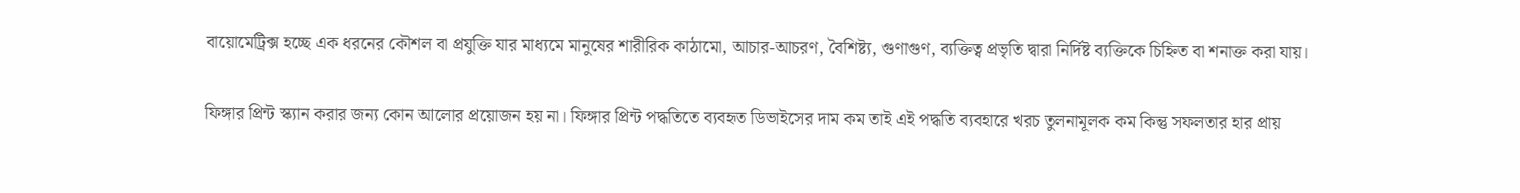বায়োমেট্রিক্স হচ্ছে এক ধরনের কৌশল বা প্রযুক্তি যার মাধ্যমে মানুষের শারীরিক কাঠামো, আচার-আচরণ, বৈশিষ্ট্য, গুণাগুণ, ব্যক্তিত্ব প্রভৃতি দ্বারা নির্দিষ্ট ব্যক্তিকে চিহ্নিত বা শনাক্ত করা যায়।

ফিঙ্গার প্রিন্ট স্ক্যান করার জন্য কোন আলোর প্রয়োজন হয় না। ফিঙ্গার প্রিন্ট পদ্ধতিতে ব্যবহৃত ডিভাইসের দাম কম তাই এই পদ্ধতি ব্যবহারে খরচ তুলনামূলক কম কিন্তু সফলতার হার প্রায়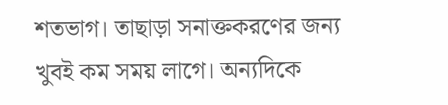শতভাগ। তাছাড়া সনাক্তকরণের জন্য খুবই কম সময় লাগে। অন্যদিকে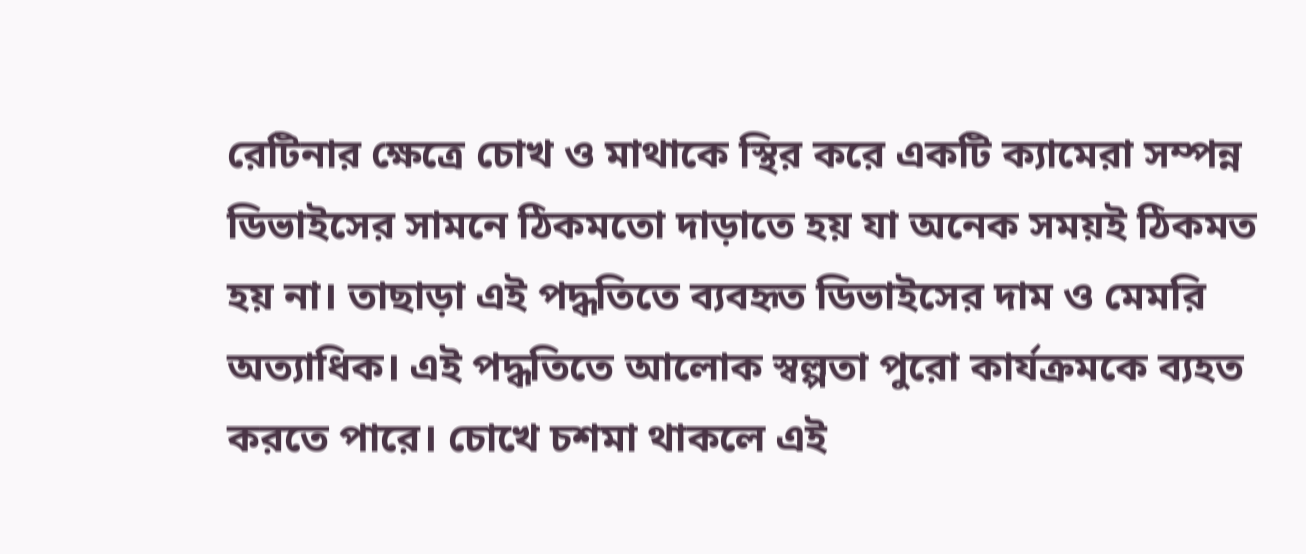রেটিনার ক্ষেত্রে চোখ ও মাথাকে স্থির করে একটি ক্যামেরা সম্পন্ন ডিভাইসের সামনে ঠিকমতো দাড়াতে হয় যা অনেক সময়ই ঠিকমত হয় না। তাছাড়া এই পদ্ধতিতে ব্যবহৃত ডিভাইসের দাম ও মেমরি অত্যাধিক। এই পদ্ধতিতে আলোক স্বল্পতা পুরো কার্যক্রমকে ব্যহত করতে পারে। চোখে চশমা থাকলে এই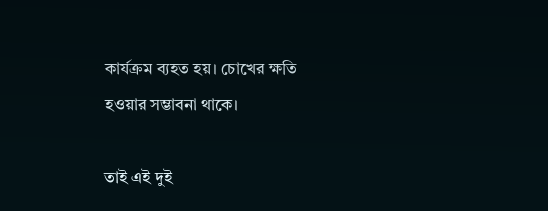কার্যক্রম ব্যহত হয়। চোখের ক্ষতি হওয়ার সম্ভাবনা থাকে।

তাই এই দুই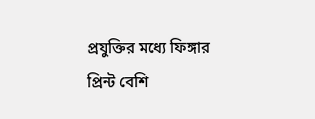প্রযুক্তির মধ্যে ফিঙ্গার প্রিন্ট বেশি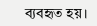ব্যবহৃত হয়।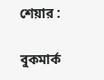শেয়ার :

বুকমার্ক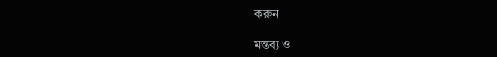করুন

মন্তব্য ও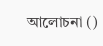আলোচনা ()